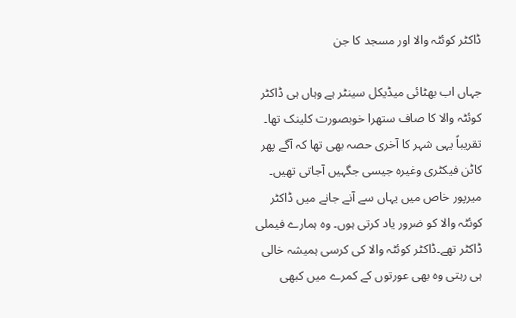ڈاکٹر کوئٹہ والا اور مسجد کا جن

جہاں اب بھٹائی میڈیکل سینٹر ہے وہاں ہی ڈاکٹر کوئٹہ والا کا صاف ستھرا خوبصورت کلینک تھا۔ تقریباً یہی شہر کا آخری حصہ بھی تھا کہ آگے پھر کاٹن فیکٹری وغیرہ جیسی جگہیں آجاتی تھیں۔ میرپور خاص میں یہاں سے آنے جانے میں ڈاکٹر کوئٹہ والا کو ضرور یاد کرتی ہوں۔ وہ ہمارے فیملی ڈاکٹر تھے۔ڈاکٹر کوئٹہ والا کی کرسی ہمیشہ خالی ہی رہتی وہ بھی عورتوں کے کمرے میں کبھی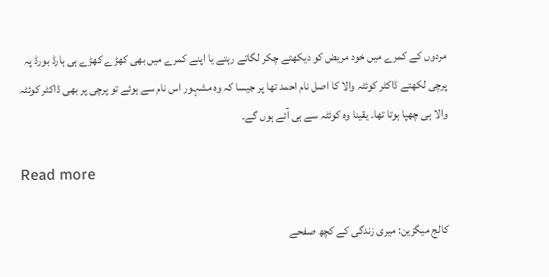مردوں کے کمرے میں خود مریض کو دیکھتے چکر لگاتے رہتے یا اپنے کمرے میں بھی کھڑے کھڑے ہی ہارڈ بورڈ پہ پرچی لکھتے ڈاکٹر کوئٹہ والا کا اصل نام احمد تھا پر جیسا کہ وہ مشہور اس نام سے ہوئے تو پرچی پر بھی ڈاکٹر کوئٹہ والا ہی چھپا ہوتا تھا۔ یقینا وہ کوئٹہ سے ہی آئے ہوں گے۔

Read more

کالج میگزین: میری زندگی کے کچھ صفحے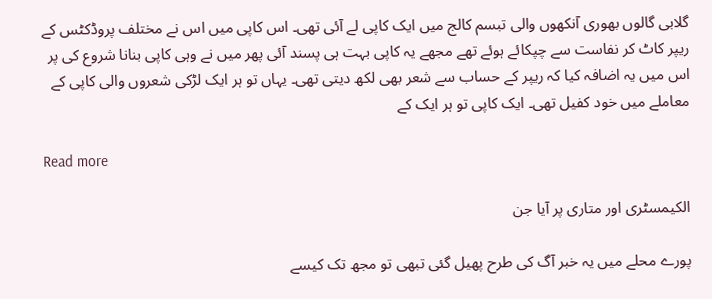گلابی گالوں بھوری آنکھوں والی تبسم کالج میں ایک کاپی لے آئی تھی۔ اس کاپی میں اس نے مختلف پروڈکٹس کے ریپر کاٹ کر نفاست سے چپکائے ہوئے تھے مجھے یہ کاپی بہت ہی پسند آئی پھر میں نے وہی کاپی بنانا شروع کی پر اس میں یہ اضافہ کیا کہ ریپر کے حساب سے شعر بھی لکھ دیتی تھی۔ یہاں تو ہر ایک لڑکی شعروں والی کاپی کے معاملے میں خود کفیل تھی۔ ایک کاپی تو ہر ایک کے

Read more

الکیمسٹری اور متاری پر آیا جن

پورے محلے میں یہ خبر آگ کی طرح پھیل گئی تبھی تو مجھ تک کیسے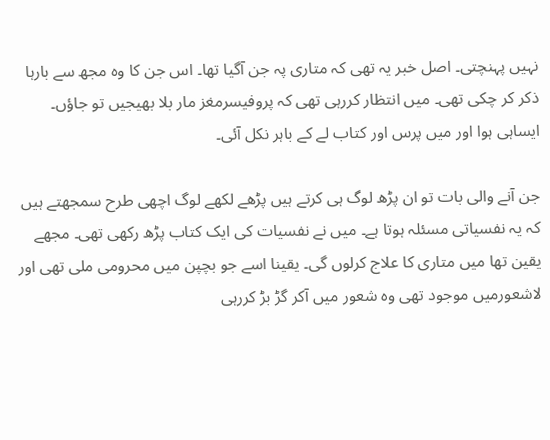نہیں پہنچتی۔ اصل خبر یہ تھی کہ متاری پہ جن آگیا تھا۔ اس جن کا وہ مجھ سے بارہا ذکر کر چکی تھی۔ میں انتظار کررہی تھی کہ پروفیسرمغز مار بلا بھیجیں تو جاؤں۔ ایساہی ہوا اور میں پرس اور کتاب لے کے باہر نکل آئی۔

جن آنے والی بات تو ان پڑھ لوگ ہی کرتے ہیں پڑھے لکھے لوگ اچھی طرح سمجھتے ہیں کہ یہ نفسیاتی مسئلہ ہوتا ہے۔ میں نے نفسیات کی ایک کتاب پڑھ رکھی تھی۔ مجھے یقین تھا میں متاری کا علاج کرلوں گی۔ یقینا اسے جو بچپن میں محرومی ملی تھی اور لاشعورمیں موجود تھی وہ شعور میں آکر گڑ بڑ کررہی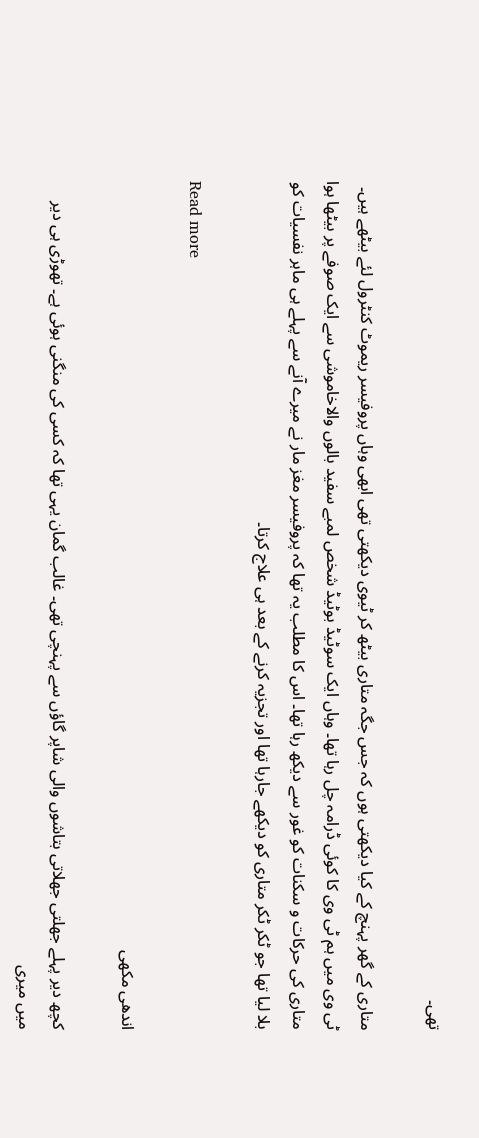تھی۔

متاری کے گھر پہنچ کے کیا دیکھتی ہوں کہ جس جگہ متاری بیٹھ کر ٹیوی دیکھتی تھی ابھی وہاں پروفیسر ریموٹ کنٹرول لئے بیٹھے ہیں۔ ٹی وی میں ہم ٹی وی کا کوئی ڈرامہ چل رہا تھا۔ وہاں ایک سوٹیڈ بوٹیڈ شخص لمبے سفید بالوں والاخاموشی سے ایک صوفے پر بیٹھا ہوا متاری کی حرکات و سکنات کو غور سے دیکھ رہا تھا۔ اس کا مطلب یہ تھا کہ پروفیسر مغز مار نے میرے آنے سے پہلے ہی ماہر نفسیات کو بلا لیا تھا جو ٹکر ٹکر متاری کو دیکھے جارہا تھا اور تجزیہ کرنے کے بعد ہی علاج کرتا۔

Read more

اندھی مکھی

کچھ دیر پہلے جھلتی جھلاتی بتاشوں والی شاپر گاؤں سے پہنچی تھی۔ غالب گمان یہی تھا کہ کسی کی منگنی ہوئی ہے۔ تھوڑی ہی دیر میں میری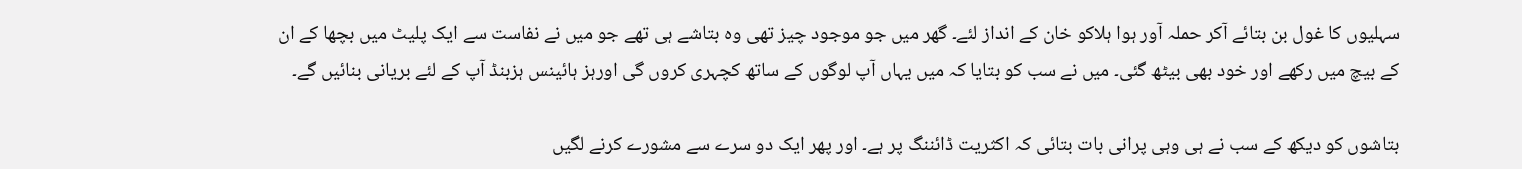سہلیوں کا غول بن بتائے آکر حملہ آور ہوا ہلاکو خان کے انداز لئے۔ گھر میں جو موجود چیز تھی وہ بتاشے ہی تھے جو میں نے نفاست سے ایک پلیٹ میں بچھا کے ان کے بیچ میں رکھے اور خود بھی بیٹھ گئی۔ میں نے سب کو بتایا کہ میں یہاں آپ لوگوں کے ساتھ کچہری کروں گی اورہز ہائینس ہزبنڈ آپ کے لئے بریانی بنائیں گے۔

بتاشوں کو دیکھ کے سب نے ہی وہی پرانی بات بتائی کہ اکثریت ڈائننگ پر ہے۔ اور پھر ایک دو سرے سے مشورے کرنے لگیں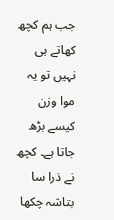جب ہم کچھ کھاتے ہی نہیں تو یہ موا وزن کیسے بڑھ جاتا ہے۔ کچھ نے ذرا سا بتاشہ چکھا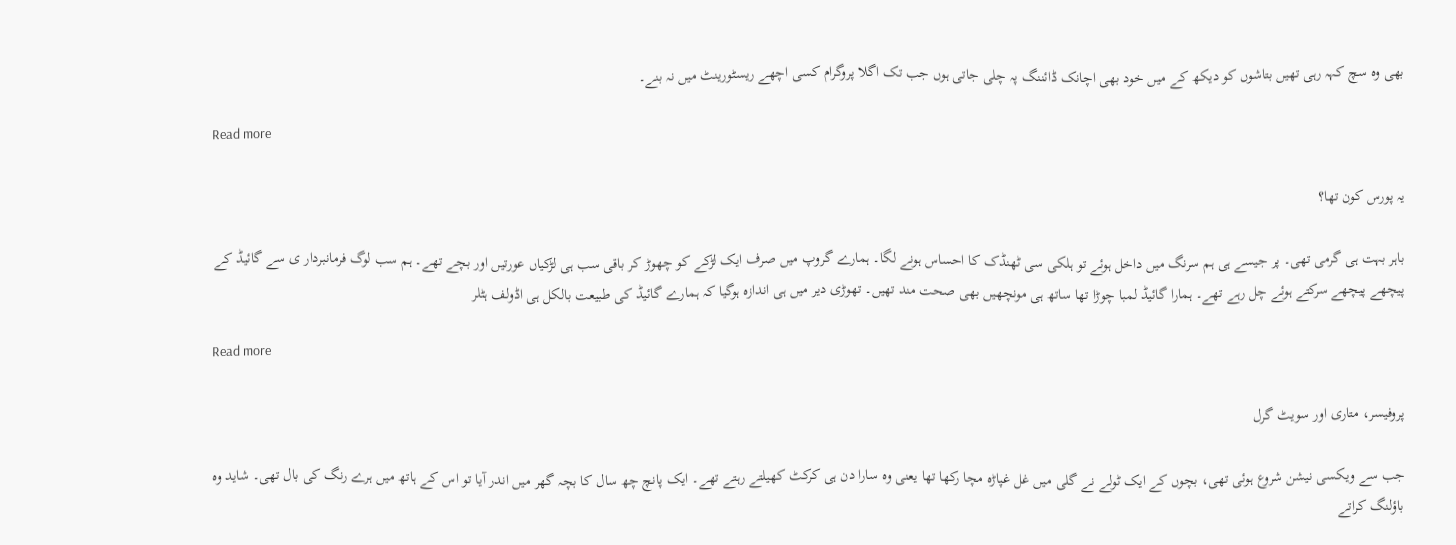بھی وہ سچ کہہ رہی تھیں بتاشوں کو دیکھ کے میں خود بھی اچانک ڈائننگ پہ چلی جاتی ہوں جب تک اگلا پروگرام کسی اچھے ریسٹورینٹ میں نہ بنے۔

Read more

یہ پورس کون تھا؟

باہر بہت ہی گرمی تھی۔ پر جیسے ہی ہم سرنگ میں داخل ہوئے تو ہلکی سی ٹھنڈک کا احساس ہونے لگا۔ ہمارے گروپ میں صرف ایک لڑکے کو چھوڑ کر باقی سب ہی لڑکیاں عورتیں اور بچے تھے۔ ہم سب لوگ فرمانبردار ی سے گائیڈ کے پیچھے پیچھے سرکتے ہوئے چل رہے تھے۔ ہمارا گائیڈ لمبا چوڑا تھا ساتھ ہی مونچھیں بھی صحت مند تھیں۔ تھوڑی دیر میں ہی اندازہ ہوگیا کہ ہمارے گائیڈ کی طبیعت بالکل ہی اڈولف ہٹلر

Read more

پروفیسر، متاری اور سویٹ گرل

جب سے ویکسی نیشن شروع ہوئی تھی، بچوں کے ایک ٹولے نے گلی میں غل غپاڑہ مچا رکھا تھا یعنی وہ سارا دن ہی کرکٹ کھیلتے رہتے تھے۔ ایک پانچ چھ سال کا بچہ گھر میں اندر آیا تو اس کے ہاتھ میں ہرے رنگ کی بال تھی۔ شاید وہ باؤلنگ کراتے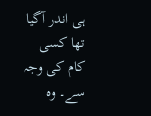ہی اندر آگیا تھا کسی کام کی وجہ سے۔ وہ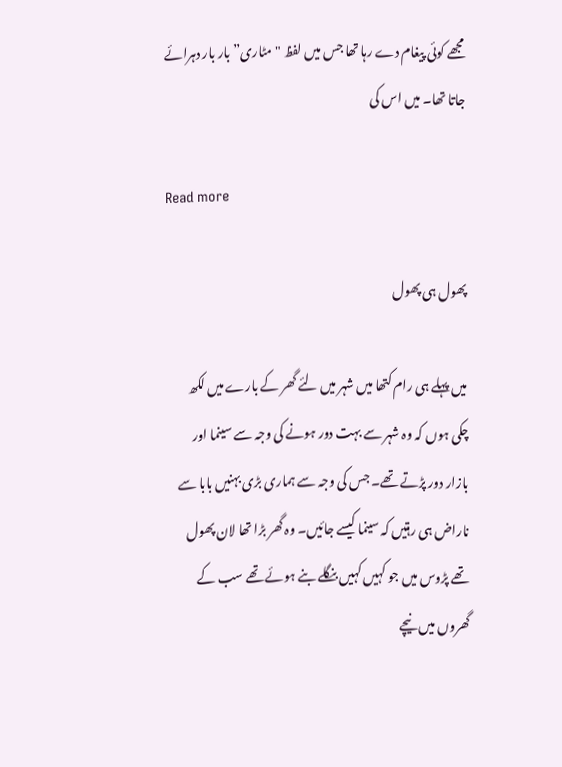مجھے کوئی پیغام دے رہا تھا جس میں لفظ "مٹاری” بار بار دہرائے جاتا تھا۔ میں اس کی

Read more

پھول ہی پھول

میں پہلے ہی رام کتھا میں شہر میں لئے گھر کے بارے میں لکھ چکی ہوں کہ وہ شہر سے بہت دور ہونے کی وجہ سے سینما اور بازار دور پڑتے تھے۔ جس کی وجہ سے ہماری بڑی بہنیں بابا سے ناراض ہی رہتیں کہ سینما کیسے جائیں۔ وہ گھر بڑا تھا لان پھول تھے پڑوس میں جو کہیں کہیں بنگلے بنے ہوئے تھے سب کے گھروں میں نیچے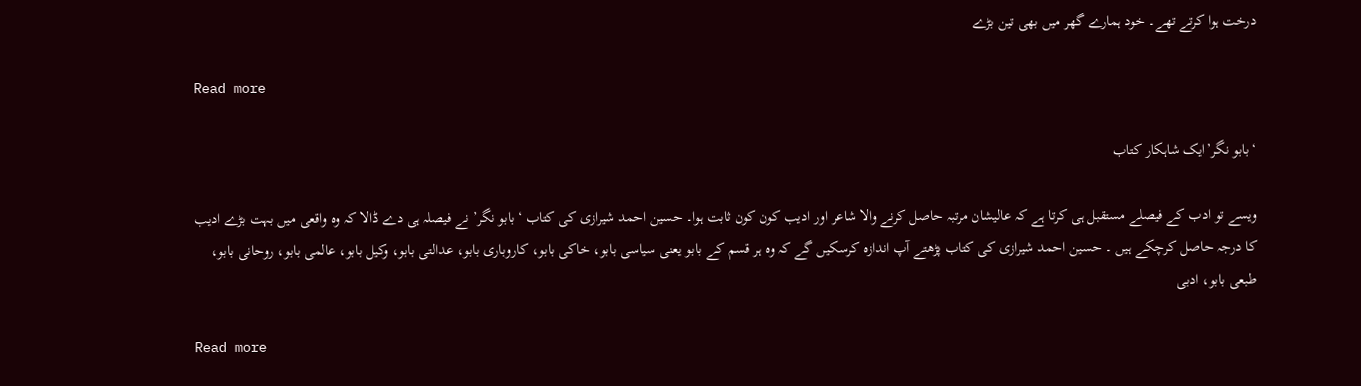درخت ہوا کرتے تھے۔ خود ہمارے گھر میں بھی تین بڑے

Read more

‘بابو نگر’ایک شاہکار کتاب

ویسے تو ادب کے فیصلے مستقبل ہی کرتا ہے کہ عالیشان مرتبہ حاصل کرنے والا شاعر اور ادیب کون کون ثابت ہوا۔ حسین احمد شیرازی کی کتاب ‘بابو نگر’ نے فیصلہ ہی دے ڈالا کہ وہ واقعی میں بہت بڑے ادیب کا درجہ حاصل کرچکے ہیں ۔ حسین احمد شیرازی کی کتاب پڑھتے آپ اندازہ کرسکیں گے کہ وہ ہر قسم کے بابو یعنی سیاسی بابو، خاکی بابو، کاروباری بابو، عدالتی بابو، وکیل بابو، عالمی بابو، روحانی بابو، طبعی بابو، ادبی

Read more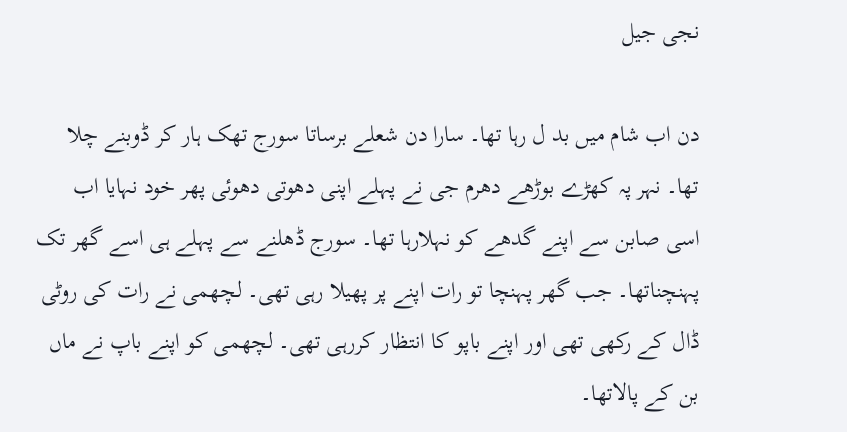نجی جیل

دن اب شام میں بد ل رہا تھا۔ سارا دن شعلے برساتا سورج تھک ہار کر ڈوبنے چلا تھا۔ نہر پہ کھڑے بوڑھے دھرم جی نے پہلے اپنی دھوتی دھوئی پھر خود نہایا اب اسی صابن سے اپنے گدھے کو نہلارہا تھا۔ سورج ڈھلنے سے پہلے ہی اسے گھر تک پہنچناتھا۔ جب گھر پہنچا تو رات اپنے پر پھیلا رہی تھی۔ لچھمی نے رات کی روٹی ڈال کے رکھی تھی اور اپنے باپو کا انتظار کررہی تھی۔ لچھمی کو اپنے باپ نے ماں بن کے پالاتھا۔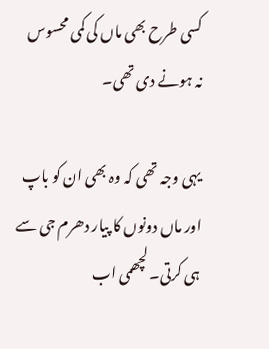کسی طرح بھی ماں کی کمی محسوس نہ ہونے دی تھی۔

یہی وجہ تھی کہ وہ بھی ان کو باپ اور ماں دونوں کا پیار دھرم جی سے ہی کرتی۔ لچھمی اب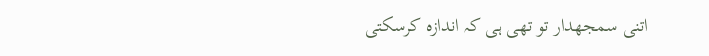اتنی سمجھدار تو تھی ہی کہ اندازہ کرسکتی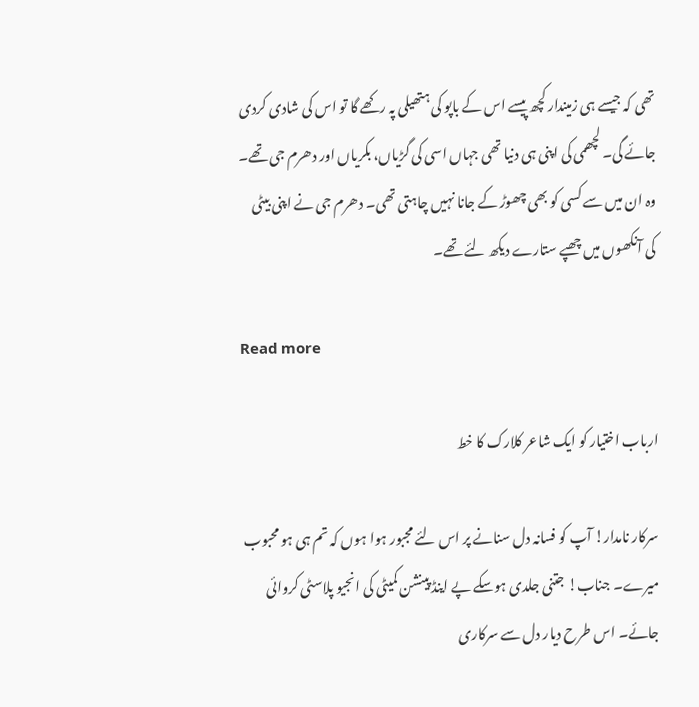تھی کہ جیسے ہی زمیندار کچھ پیسے اس کے باپو کی ہتھیلی پہ رکھے گا تو اس کی شادی کردی جائے گی۔ لچھمی کی اپنی ہی دنیا تھی جہاں اسی کی گڑیاں، بکریاں اور دھرم جی تھے۔ وہ ان میں سے کسی کو بھی چھوڑ کے جانا نہیں چاہتی تھی۔ دھرم جی نے اپنی بیٹی کی آنکھوں میں چھپے ستارے دیکھ لئے تھے۔

Read more

ارباب اختیار کو ایک شاعر کلارک کا خط

سرکار نامدار! آپ کو فسانہ دل سنانے پر اس لئے مجبور ہوا ہوں کہ تم ہی ہو محبوب میرے۔ جناب! جتنی جلدی ہوسکے پے اینڈ پینشن کمیٹی کی انجیو پلاسٹی کروائی جائے۔ اس طرح دیار دل سے سرکاری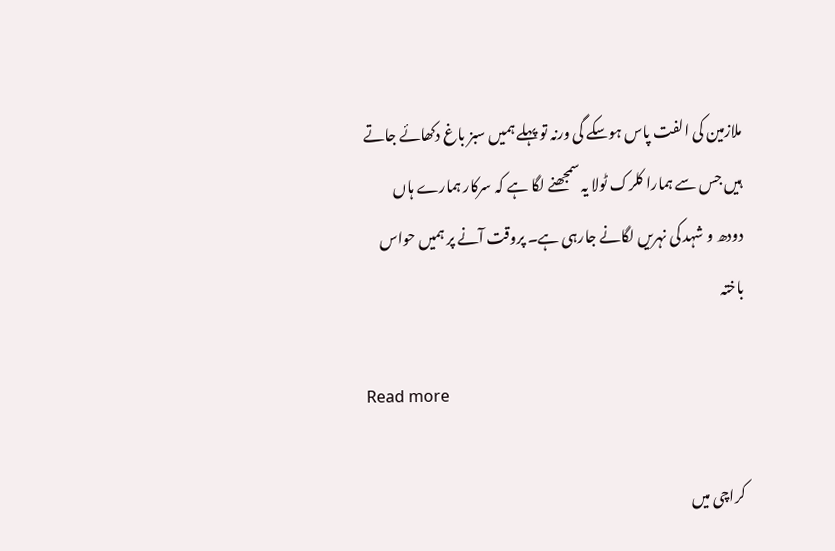ملازمین کی الفت پاس ہوسکے گی ورنہ تو پہلے ہمیں سبز باغ دکھائے جاتے ہیں جس سے ہمارا کلرک ٹولا یہ سمجھنے لگا ہے کہ سرکار ہمارے ہاں دودھ و شہد کی نہریں لگانے جارہی ہے۔ پروقت آنے پر ہمیں حواس باختہ

Read more

کراچی میں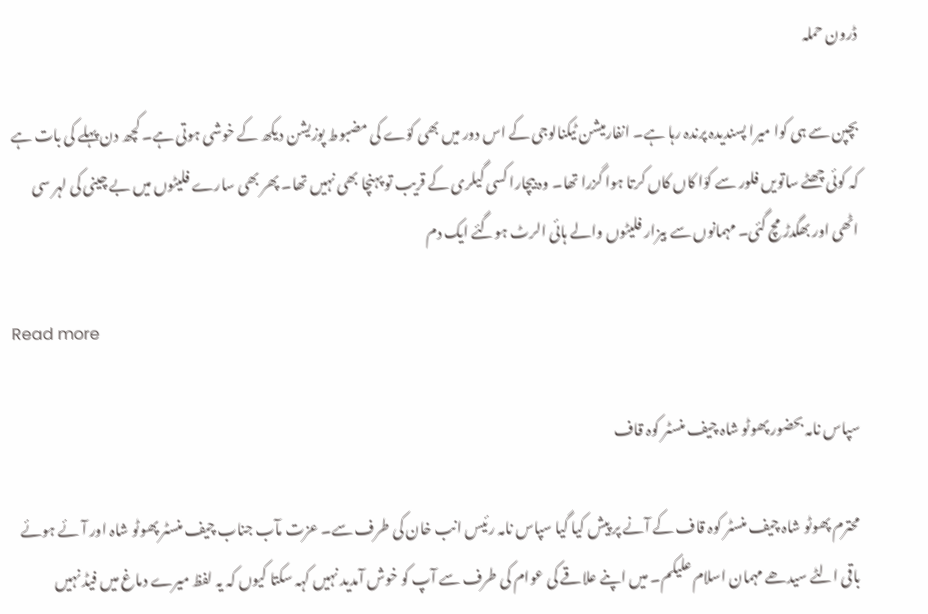ڈرون حملہ

بچپن سے ہی کوا میرا پسندیدہ پرندہ رہا ہے۔ انفارمیشن ٹیکنالوجی کے اس دور میں بھی کوّے کی مضبوط پوزیشن دیکھ کے خوشی ہوتی ہے۔ کچھ دن پہلے کی بات ہے کہ کوئی چھٹے ساتویں فلور سے کوّا کاں کاں کرتا ہوا گزرا تھا۔ وہ بیچارا کسی گیلری کے قریب تو پہنچا بھی نہیں تھا۔ پھر بھی سارے فلیٹوں میں بے چینی کی لہر سی اٹھی اور بھگدڑ مچ گئی۔ مہمانوں سے بیزار فلیٹوں والے ہائی الرٹ ہوگئے ایک دم

Read more

سپاس نامہ بحضور پھوٹو شاہ چیف منسٹر کوہ قاف

محترم پھوٹو شاہ چیف منسٹر کوہ قاف کے آنے پر پیش کیا گیا سپاس نامہ رئیس انب خان کی طرف سے۔ عزت مآب جناب چیف منسٹر پھوٹو شاہ اور آئے ہوئے باقی الٹے سیدھے مہمان اسلام علیکم۔ میں اپنے علاقے کی عوام کی طرف سے آپ کو خوش آمدید نہیں کہہ سکتا کیوں کہ یہ لفظ میرے دماغ میں فیڈ نہیں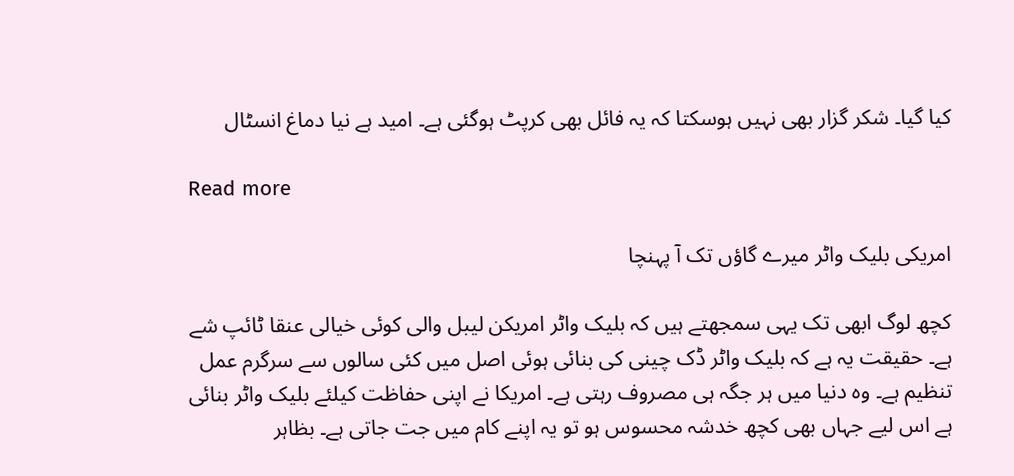کیا گیا۔ شکر گزار بھی نہیں ہوسکتا کہ یہ فائل بھی کرپٹ ہوگئی ہے۔ امید ہے نیا دماغ انسٹال

Read more

امریکی بلیک واٹر میرے گاؤں تک آ پہنچا

کچھ لوگ ابھی تک یہی سمجھتے ہیں کہ بلیک واٹر امریکن لیبل والی کوئی خیالی عنقا ٹائپ شے ہے۔ حقیقت یہ ہے کہ بلیک واٹر ڈک چینی کی بنائی ہوئی اصل میں کئی سالوں سے سرگرم عمل تنظیم ہے۔ وہ دنیا میں ہر جگہ ہی مصروف رہتی ہے۔ امریکا نے اپنی حفاظت کیلئے بلیک واٹر بنائی ہے اس لیے جہاں بھی کچھ خدشہ محسوس ہو تو یہ اپنے کام میں جت جاتی ہے۔ بظاہر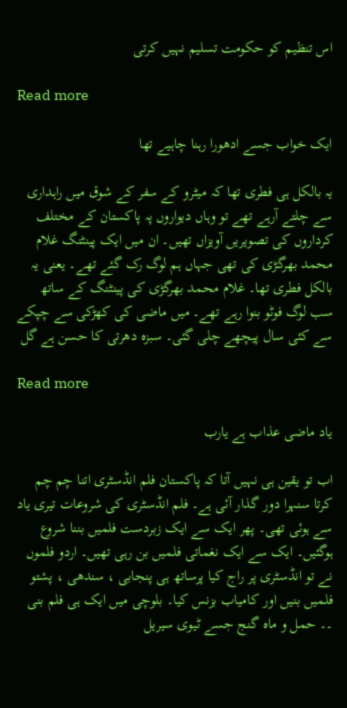اس تنظیم کو حکومت تسلیم نہیں کرتی

Read more

ایک خواب جسے ادھورا رہنا چاہیے تھا

یہ بالکل ہی فطری تھا کہ میٹرو کے سفر کے شوق میں راہداری سے چلتے آرہے تھے تو وہاں دیواروں پہ پاکستان کے مختلف کرداروں کی تصویریں آویزاں تھیں۔ ان میں ایک پینٹنگ غلام محمد بھرگڑی کی تھی جہاں ہم لوگ رک گئے تھے۔ یعنی یہ بالکل فطری تھا۔ غلام محمد بھرگڑی کی پینٹنگ کے ساتھ سب لوگ فوٹو بنوا رہے تھے۔ میں ماضی کی کھڑکی سے چپکے سے کئی سال پیچھے چلی گئی۔ سبزہ دھرتی کا حسن ہے گل

Read more

یاد ماضی عذاب ہے یارب

اب تو یقین ہی نہیں آتا کہ پاکستان فلم انڈسٹری اتنا چم چم کرتا سنہرا دور گذار آئی ہے۔ فلم انڈسٹری کی شروعات تیری یاد سے ہوئی تھی۔ پھر ایک سے ایک زبردست فلمیں بننا شروع ہوگئیں۔ ایک سے ایک نغماتی فلمیں بن رہی تھیں۔ اردو فلموں نے تو انڈسٹری پر راج کیا پرساتھ ہی پنجابی ، سندھی ، پشتو فلمیں بنیں اور کامیاب بزنس کیا۔ بلوچی میں ایک ہی فلم بنی ۔۔ حمل و ماہ گنج جسے ٹیوی سیریل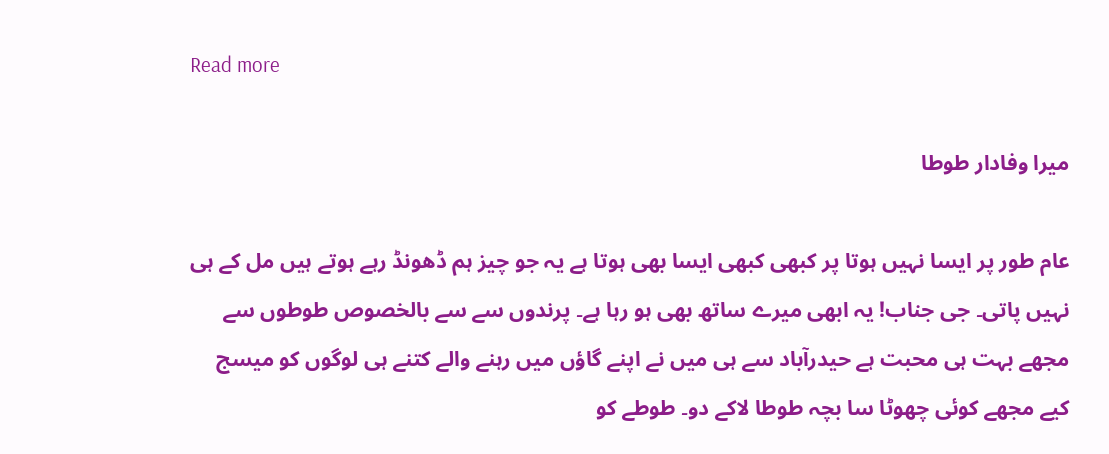Read more

میرا وفادار طوطا

عام طور پر ایسا نہیں ہوتا پر کبھی کبھی ایسا بھی ہوتا ہے یہ جو چیز ہم ڈھونڈ رہے ہوتے ہیں مل کے ہی نہیں پاتی۔ جی جناب! یہ ابھی میرے ساتھ بھی ہو رہا ہے۔ پرندوں سے سے بالخصوص طوطوں سے مجھے بہت ہی محبت ہے حیدرآباد سے ہی میں نے اپنے گاؤں میں رہنے والے کتنے ہی لوگوں کو میسج کیے مجھے کوئی چھوٹا سا بچہ طوطا لاکے دو۔ طوطے کو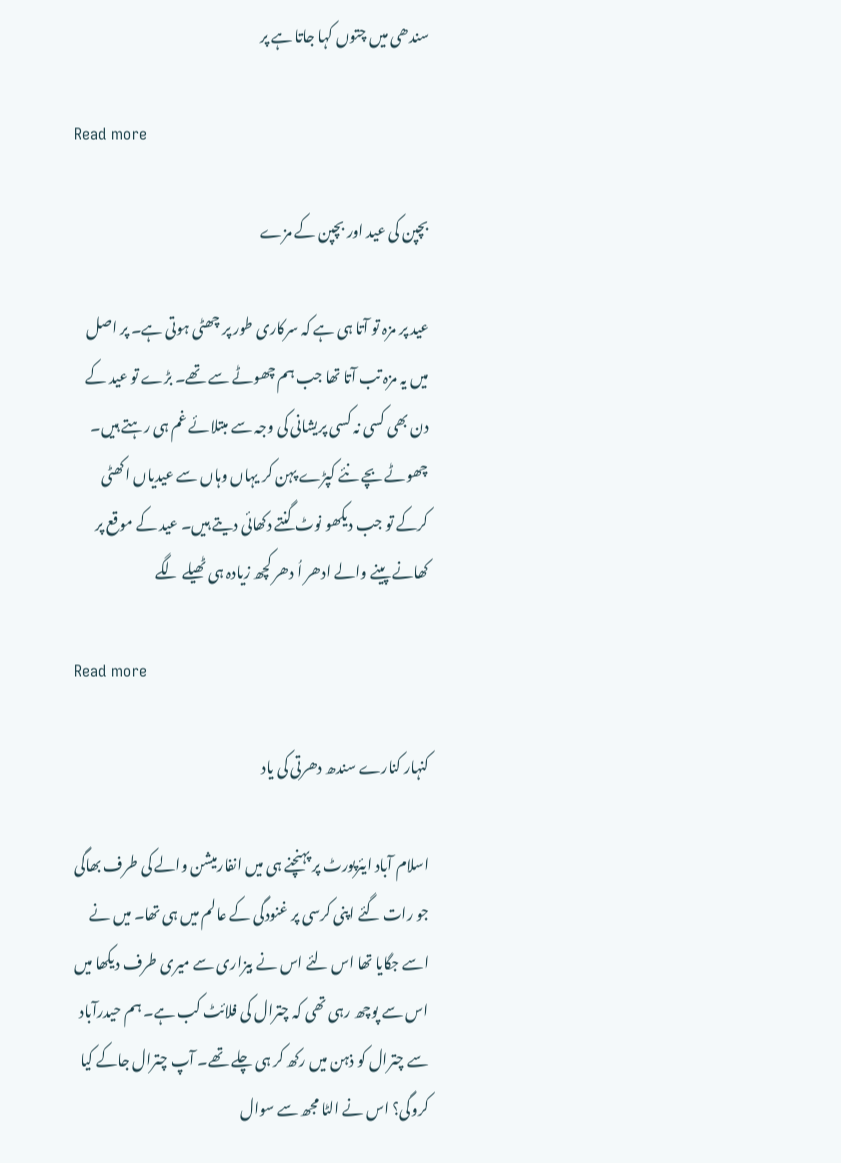سندھی میں چتوں کہا جاتا ہے پر

Read more

بچپن کی عید اور بچپن کے مزے

عید پر مزہ تو آتا ہی ہے کہ سرکاری طور پر چھٹی ہوتی ہے۔ پر اصل میں یہ مزہ تب آتا تھا جب ہم چھوٹے سے تھے۔ بڑے تو عید کے دن بھی کسی نہ کسی پریشانی کی وجہ سے مبتلائے غم ہی رہتے ہیں۔ چھوٹے بچے نئے کپڑے پہن کر یہاں وہاں سے عیدیاں اکھٹی کرکے تو جب دیکھو نوٹ گنتے دکھائی دیتے ہیں۔ عید کے موقع پر کھانے پینے والے ادھر اُ دھر کچھ زیادہ ہی ٹھیلے لگے

Read more

کنہار کنارے سندھ دھرتی کی یاد

اسلام آباد ایئرپورٹ پر پہنچنے ہی میں انفارمیشن والے کی طرف بھاگی جو رات گئے اپنی کرسی پر غنودگی کے عالم میں ہی تھا۔ میں نے اسے جگایا تھا اس لئے اس نے بیزاری سے میری طرف دیکھا میں اس سے پوچھ رہی تھی کہ چترال کی فلائٹ کب ہے۔ ہم حیدرآباد سے چترال کو ذہن میں رکھ کر ہی چلے تھے۔ آپ چترال جاکے کیا کروگی؟ اس نے الٹا مجھ سے سوال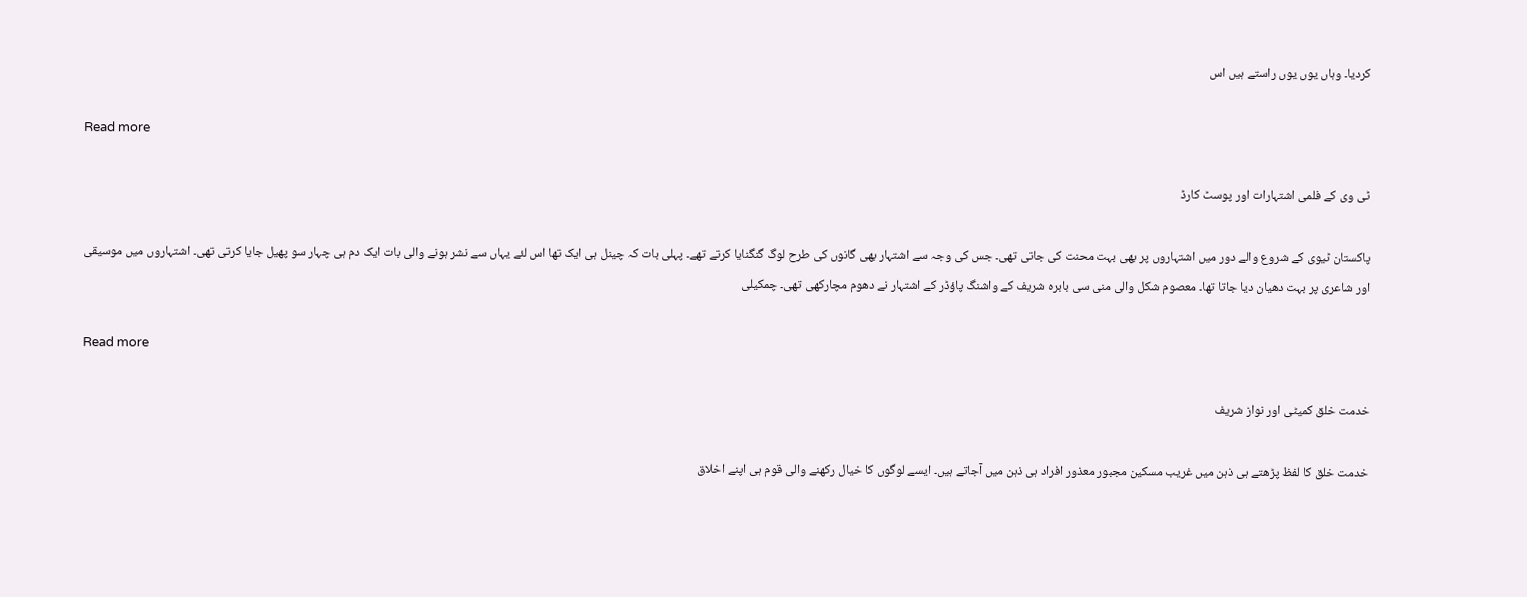کردیا۔ وہاں یوں یوں راستے ہیں اس

Read more

ٹی وی کے فلمی اشتہارات اور پوسٹ کارڈ

پاکستان ٹیوی کے شروع والے دور میں اشتہاروں پر بھی بہت محنت کی جاتی تھی۔ جس کی وجہ سے اشتہار بھی گانوں کی طرح لوگ گنگنایا کرتے تھے۔ پہلی بات کہ چینل ہی ایک تھا اس لئے یہاں سے نشر ہونے والی بات ایک دم ہی چہار سو پھیل جایا کرتی تھی۔ اشتہاروں میں موسیقی اور شاعری پر بہت دھیان دیا جاتا تھا۔ معصوم شکل والی منی سی بابرہ شریف کے واشنگ پاؤڈر کے اشتہار نے دھوم مچارکھی تھی۔ چمکیلی

Read more

خدمت خلق کمیٹی اور نواز شریف

خدمت خلق کا لفظ پڑھتے ہی ذہن میں غریب مسکین مجبور معذور افراد ہی ذہن میں آجاتے ہیں۔ ایسے لوگوں کا خیال رکھنے والی قوم ہی اپنے اخلاق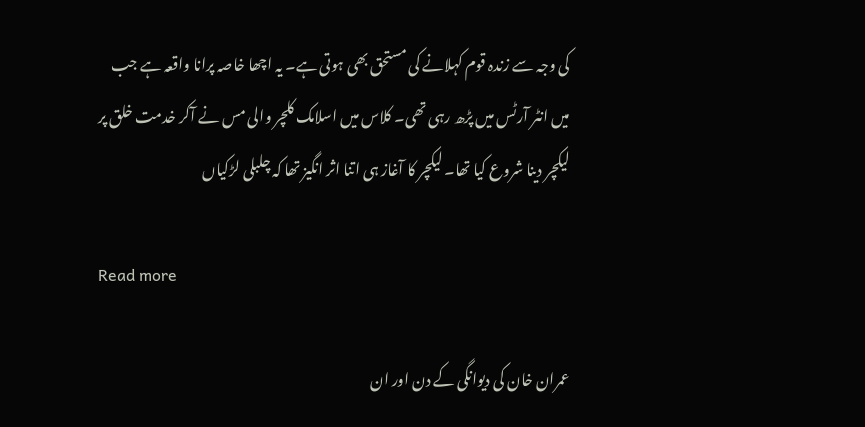کی وجہ سے زندہ قوم کہلانے کی مستحق بھی ہوتی ہے۔ یہ اچھا خاصہ پرانا واقعہ ہے جب میں انٹر آرٹس میں پڑھ رہی تھی۔ کلاس میں اسلامک کلچر والی مس نے آکر خدمت خلق پر لیکچر دینا شروع کیا تھا۔ لیکچر کا آغاز ہی اتنا اثر انگیز تھا کہ چلبلی لڑکیاں

Read more

عمران خان کی دیوانگی کے دن اور ان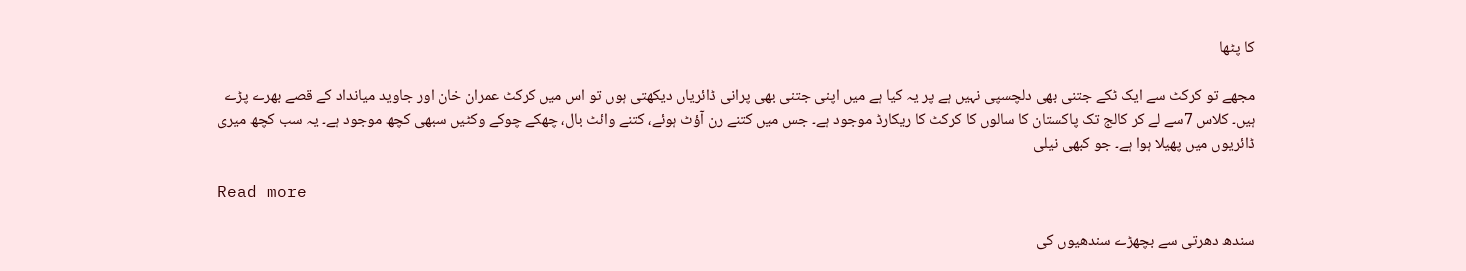کا پٹھا

مجھے تو کرکٹ سے ایک ٹکے جتنی بھی دلچسپی نہیں ہے پر یہ کیا ہے میں اپنی جتنی بھی پرانی ڈائریاں دیکھتی ہوں تو اس میں کرکٹ عمران خان اور جاوید میانداد کے قصے بھرے پڑے ہیں۔ کلاس 7سے لے کر کالج تک پاکستان کا سالوں کا کرکٹ کا ریکارڈ موجود ہے۔ جس میں کتنے رن آؤٹ ہوئے، کتنے وائٹ بال، چھکے چوکے وکٹیں سبھی کچھ موجود ہے۔ یہ سب کچھ میری ڈائریوں میں پھیلا ہوا ہے۔ جو کبھی نیلی

Read more

سندھ دھرتی سے بچھڑے سندھیوں کی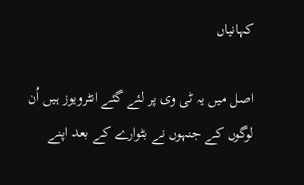کہانیاں

اصل میں یہ ٹی وی پر لئے گئے انٹرویوز ہیں اُن لوگوں کے جنہوں نے بٹوارے کے بعد اپنے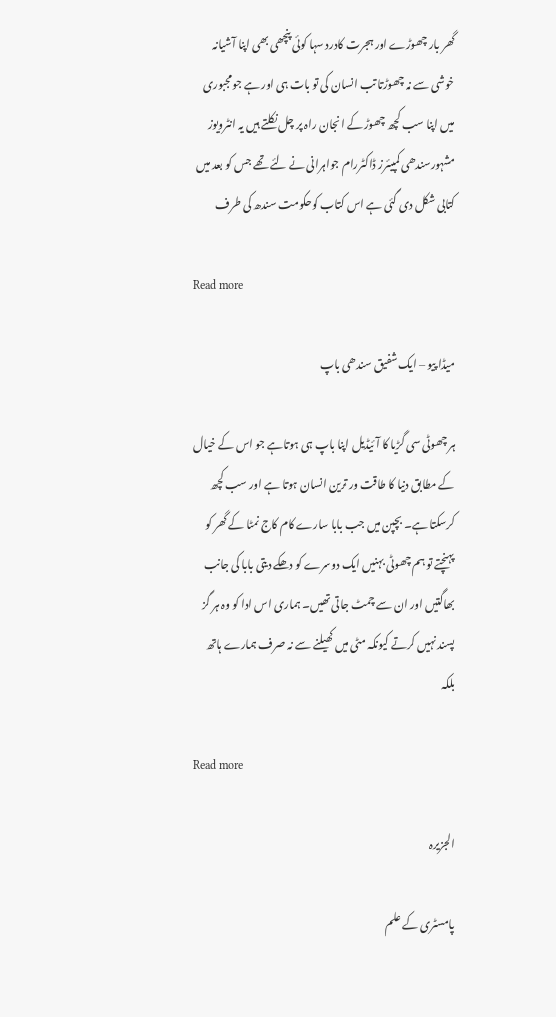گھر بار چھوڑے اور ہجرت کادرد سہا کوئی پنچھی بھی اپنا آشیانہ خوشی سے نہ چھوڑتا تب انسان کی تو بات ہی اور ہے جومجبوری میں اپنا سب کچھ چھوڑ کے انجان راہ پر چل نکلتے ہیں یہ انٹرویوز مشہورسندھی کمپیئرز ڈاکٹررام جواہرانی نے لئے تھے جس کو بعد میں کتابی شکل دی گئی ہے اس کتاب کوحکومت سندھ کی طرف

Read more

میڈا پیو – ایک شفیق سندھی باپ

ہر چھوٹی سی گڑیا کا آئیڈیل اپنا باپ ہی ہوتاہے جو اس کے خیال کے مطابق دنیا کا طاقت ور ترین انسان ہوتا ہے اور سب کچھ کرسکتا ہے۔ بچپن میں جب بابا سارے کام کاج نمٹا کے گھر کو پہنچتے تو ہم چھوٹی بہنیں ایک دوسرے کو دھکے دیتی بابا کی جانب بھاگتیں اور ان سے چمٹ جاتی تھیں۔ ہماری اس ادا کو وہ ہر گز پسند نہیں کرتے کیونکہ مٹی میں کھیلنے سے نہ صرف ہمارے ہاتھ بلکہ

Read more

الجزیرہ

پامسٹری کے علم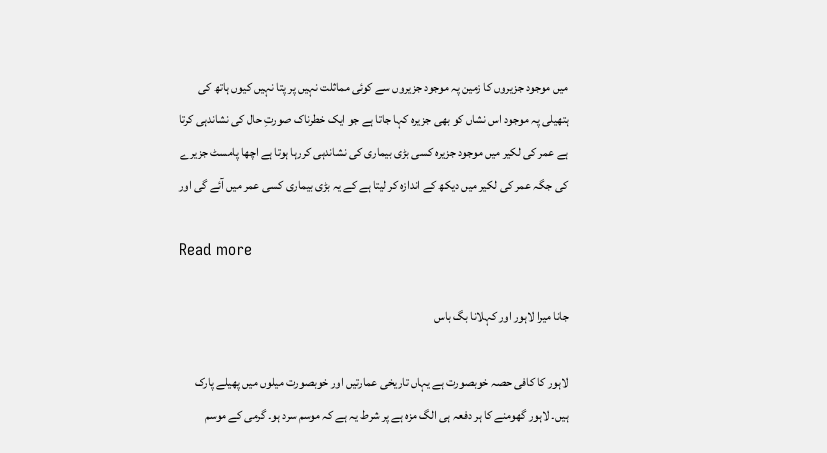میں موجود جزیروں کا زمین پہ موجود جزیروں سے کوئی مماثلت نہیں پر پتا نہیں کیوں ہاتھ کی ہتھیلی پہ موجود اس نشاں کو بھی جزیرہ کہا جاتا ہے جو ایک خطرناک صورتِ حال کی نشاندہی کرتا ہے عمر کی لکیر میں موجود جزیرہ کسی بڑی بیماری کی نشاندہی کررہا ہوتا ہے اچھا پامسٹ جزیرے کی جگہ عمر کی لکیر میں دیکھ کے اندازہ کر لیتا ہے کے یہ بڑی بیماری کسی عمر میں آئے گی اور

Read more

جانا میرا لاہور اور کہلانا بگ باس

لاہور کا کافی حصہ خوبصورت ہے یہاں تاریخی عمارتیں اور خوبصورت میلوں میں پھیلے پارک ہیں۔ لاہور گھومنے کا ہر دفعہ ہی الگ مزہ ہے پر شرط یہ ہے کہ موسم سرد ہو۔ گرمی کے موسم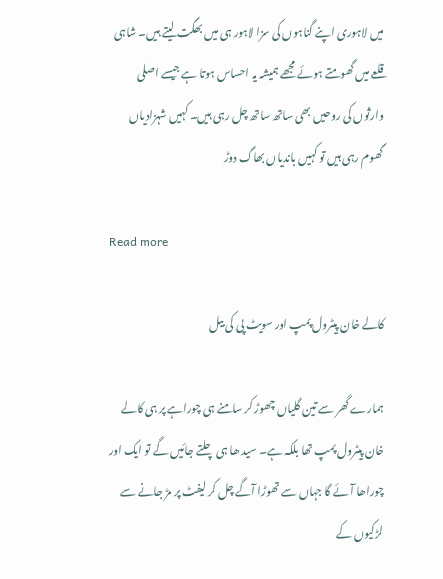میں لاہوری اپنے گناہوں کی سزا لاہور ہی میں بھگت لیتے ہیں۔ شاہی قلعے میں گھومتے ہوئے مجھے ہمیشہ یہ احساس ہوتا ہے جیسے اصلی وارثوں کی روحیں بھی ساتھ ساتھ چل رہی ہیں۔ کہیں شہزادیاں گھوم رہی ہیں تو کہیں باندیاں بھاگ دوڑ

Read more

کالے خان پیٹرول پمپ اور سویٹ پی کی بیل

ہمارے گھر سے تین گلیاں چھوڑ کر سامنے ہی چوراہے پر ہی کالے خان پیٹرول پمپ تھا بلکہ ہے۔ سید ھا ہی چلتے جائیں گے تو ایک اور چوراھا آئے گا جہاں سے تھوڑا آگے چل کر لیفٹ پر مڑ جانے سے لڑکیوں کے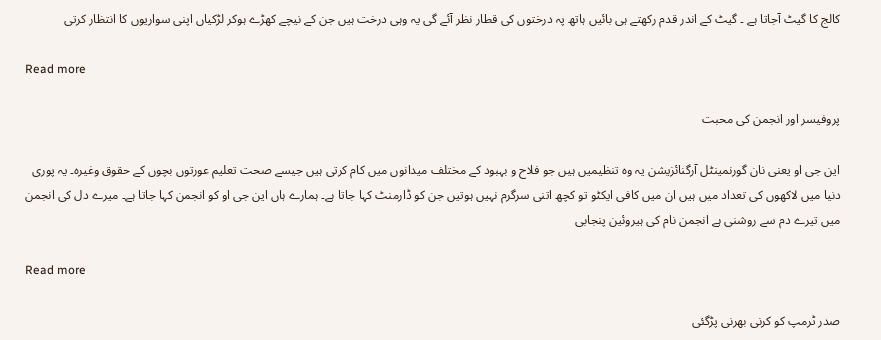کالج کا گیٹ آجاتا ہے ۔ گیٹ کے اندر قدم رکھتے ہی بائیں ہاتھ پہ درختوں کی قطار نظر آئے گی یہ وہی درخت ہیں جن کے نیچے کھڑے ہوکر لڑکیاں اپنی سواریوں کا انتظار کرتی

Read more

پروفیسر اور انجمن کی محبت

این جی او یعنی نان گورنمینٹل آرگنائزیشن یہ وہ تنظیمیں ہیں جو فلاح و بہبود کے مختلف میدانوں میں کام کرتی ہیں جیسے صحت تعلیم عورتوں بچوں کے حقوق وغیرہ۔ یہ پوری دنیا میں لاکھوں کی تعداد میں ہیں ان میں کافی ایکٹو تو کچھ اتنی سرگرم نہیں ہوتیں جن کو ڈارمنٹ کہا جاتا ہے۔ ہمارے ہاں این جی او کو انجمن کہا جاتا ہے۔ میرے دل کی انجمن میں تیرے دم سے روشنی ہے انجمن نام کی ہیروئین پنجابی

Read more

صدر ٹرمپ کو کرنی بھرنی پڑگئی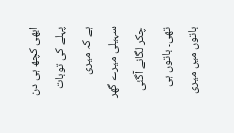ابھی کچھ ہی دن پہلے کی توبات ہے کہ میری سہیلی میرے گھر چکر لگانے آگئی تھی۔ باتوں ہی باتوں میں میری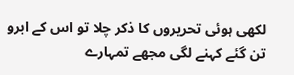لکھی ہوئی تحریروں کا ذکر چلا تو اس کے ابرو تن گئے کہنے لگی مجھے تمہارے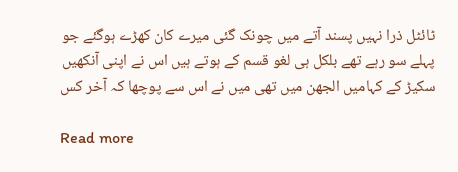ٹائٹل ذرا نہیں پسند آتے میں چونک گئی میرے کان کھڑے ہوگئے جو پہلے سو رہے تھے بلکل ہی لغو قسم کے ہوتے ہیں اس نے اپنی آنکھیں سکیڑ کے کہامیں الجھن میں تھی میں نے اس سے پوچھا کہ آخر کس

Read more